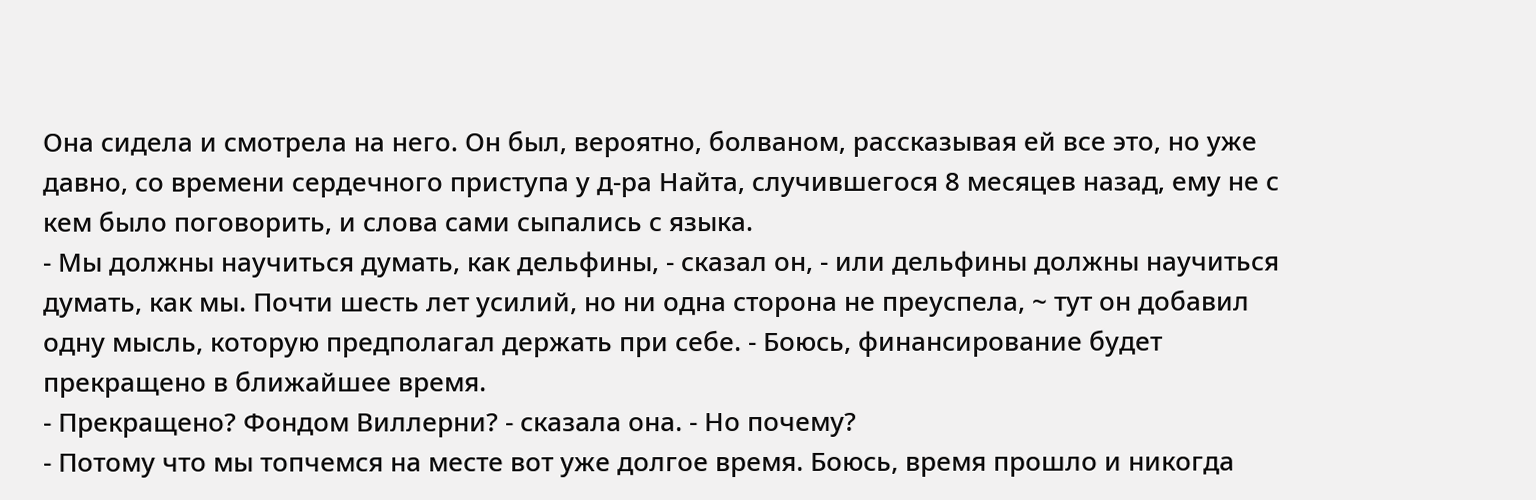Она сидела и смотрела на него. Он был, вероятно, болваном, рассказывая ей все это, но уже давно, со времени сердечного приступа у д-ра Найта, случившегося 8 месяцев назад, ему не с кем было поговорить, и слова сами сыпались с языка.
- Мы должны научиться думать, как дельфины, - сказал он, - или дельфины должны научиться думать, как мы. Почти шесть лет усилий, но ни одна сторона не преуспела, ~ тут он добавил одну мысль, которую предполагал держать при себе. - Боюсь, финансирование будет прекращено в ближайшее время.
- Прекращено? Фондом Виллерни? - сказала она. - Но почему?
- Потому что мы топчемся на месте вот уже долгое время. Боюсь, время прошло и никогда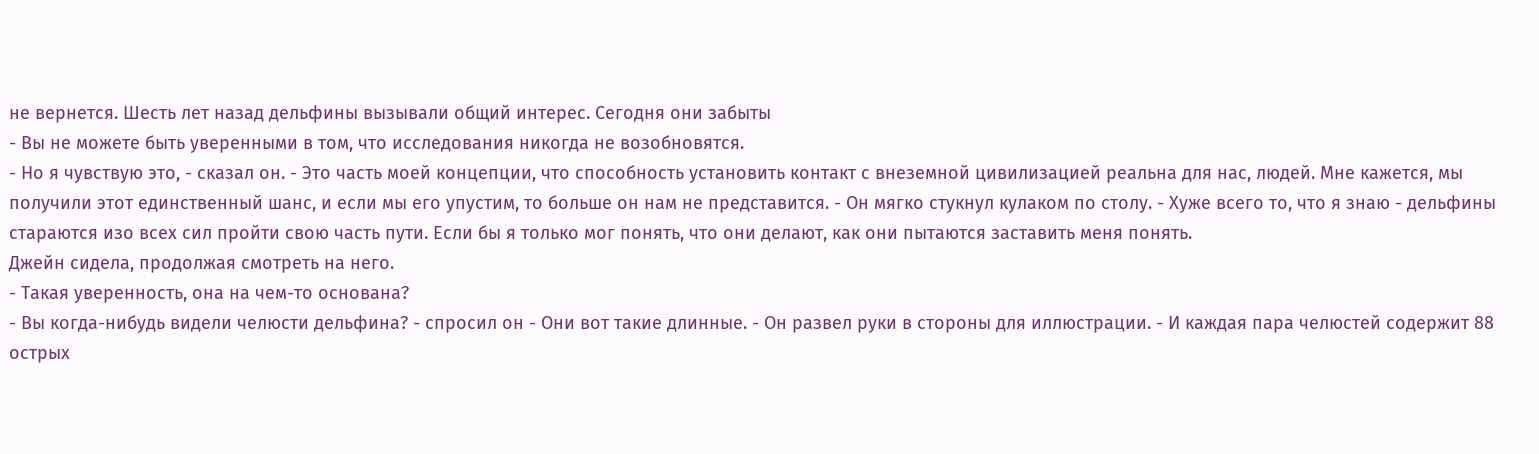не вернется. Шесть лет назад дельфины вызывали общий интерес. Сегодня они забыты
- Вы не можете быть уверенными в том, что исследования никогда не возобновятся.
- Но я чувствую это, - сказал он. - Это часть моей концепции, что способность установить контакт с внеземной цивилизацией реальна для нас, людей. Мне кажется, мы получили этот единственный шанс, и если мы его упустим, то больше он нам не представится. - Он мягко стукнул кулаком по столу. - Хуже всего то, что я знаю - дельфины стараются изо всех сил пройти свою часть пути. Если бы я только мог понять, что они делают, как они пытаются заставить меня понять.
Джейн сидела, продолжая смотреть на него.
- Такая уверенность, она на чем-то основана?
- Вы когда-нибудь видели челюсти дельфина? - спросил он - Они вот такие длинные. - Он развел руки в стороны для иллюстрации. - И каждая пара челюстей содержит 88 острых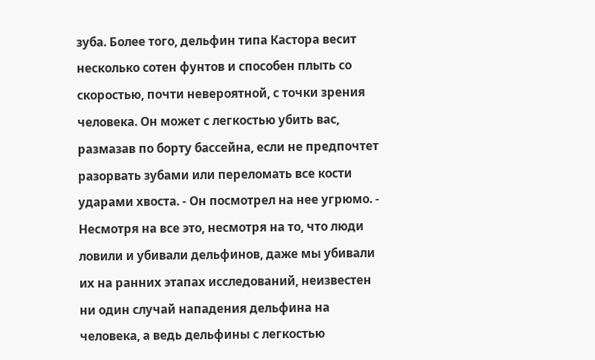зуба. Более того, дельфин типа Кастора весит несколько сотен фунтов и способен плыть со скоростью, почти невероятной, с точки зрения человека. Он может с легкостью убить вас, размазав по борту бассейна, если не предпочтет разорвать зубами или переломать все кости ударами хвоста. - Он посмотрел на нее угрюмо. - Несмотря на все это, несмотря на то, что люди ловили и убивали дельфинов, даже мы убивали их на ранних этапах исследований, неизвестен ни один случай нападения дельфина на человека, а ведь дельфины с легкостью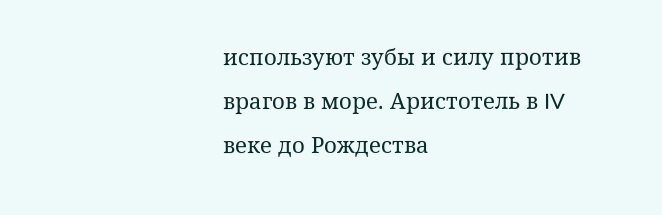используют зубы и силу против врагов в море. Аристотель в IV веке до Рождества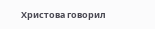Христова говорил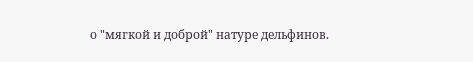о "мягкой и доброй" натуре дельфинов.